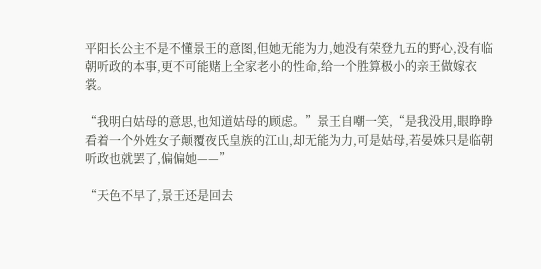平阳长公主不是不懂景王的意图,但她无能为力,她没有荣登九五的野心,没有临朝听政的本事,更不可能赌上全家老小的性命,给一个胜算极小的亲王做嫁衣裳。

“我明白姑母的意思,也知道姑母的顾虑。”景王自嘲一笑,“是我没用,眼睁睁看着一个外姓女子颠覆夜氏皇族的江山,却无能为力,可是姑母,若晏姝只是临朝听政也就罢了,偏偏她——”

“天色不早了,景王还是回去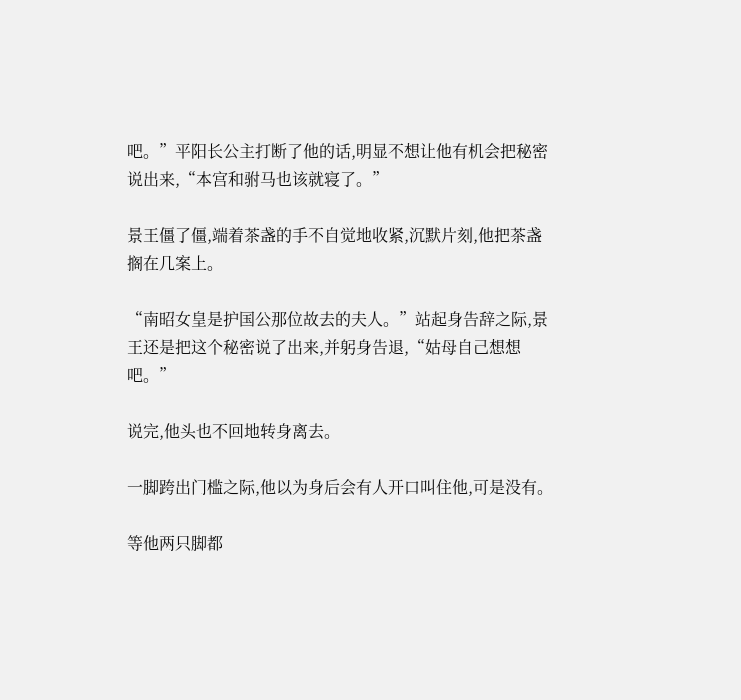吧。”平阳长公主打断了他的话,明显不想让他有机会把秘密说出来,“本宫和驸马也该就寝了。”

景王僵了僵,端着茶盏的手不自觉地收紧,沉默片刻,他把茶盏搁在几案上。

“南昭女皇是护国公那位故去的夫人。”站起身告辞之际,景王还是把这个秘密说了出来,并躬身告退,“姑母自己想想吧。”

说完,他头也不回地转身离去。

一脚跨出门槛之际,他以为身后会有人开口叫住他,可是没有。

等他两只脚都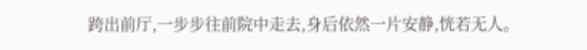跨出前厅,一步步往前院中走去,身后依然一片安静,恍若无人。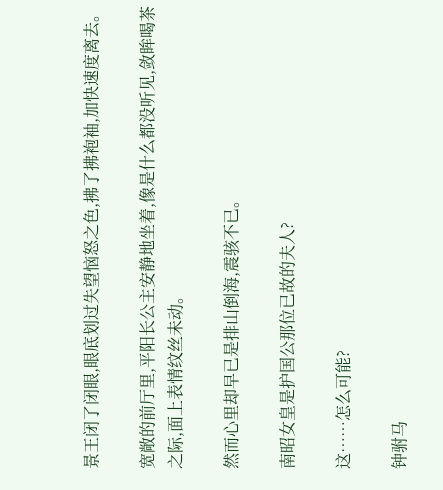景王闭了闭眼,眼底划过失望恼怒之色,拂了拂袍袖,加快速度离去。

宽敞的前厅里,平阳长公主安静地坐着,像是什么都没听见,敛眸喝茶之际,面上表情纹丝未动。

然而心里却早已是排山倒海,震骇不已。

南昭女皇是护国公那位已故的夫人?

这……怎么可能?

钟驸马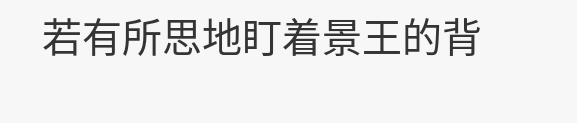若有所思地盯着景王的背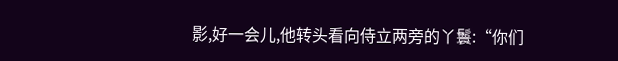影,好一会儿,他转头看向侍立两旁的丫鬟:“你们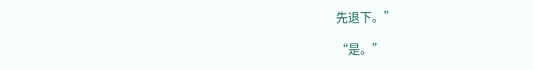先退下。”

“是。”